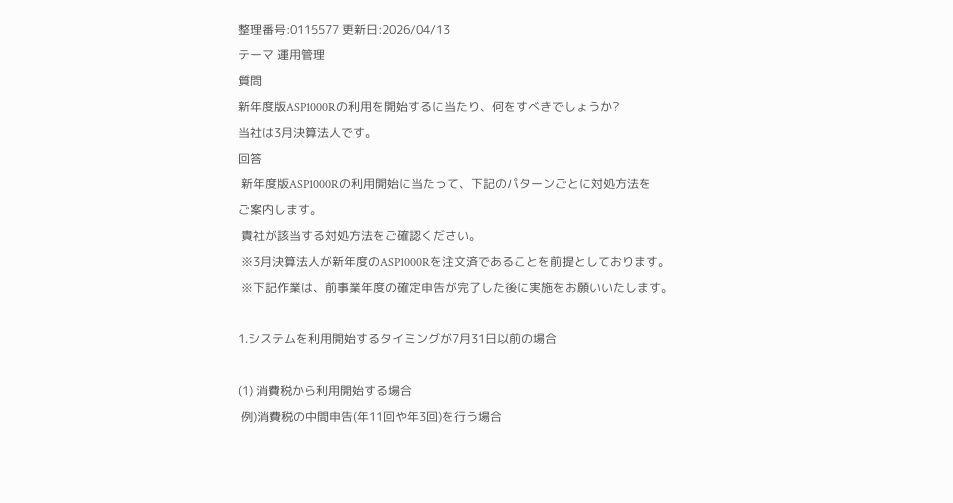整理番号:0115577 更新日:2026/04/13
テーマ 運用管理
質問
新年度版ASP1000Rの利用を開始するに当たり、何をすべきでしょうか?
当社は3月決算法人です。
回答
 新年度版ASP1000Rの利用開始に当たって、下記のパターンごとに対処方法を
ご案内します。
 貴社が該当する対処方法をご確認ください。
 ※3月決算法人が新年度のASP1000Rを注文済であることを前提としております。
 ※下記作業は、前事業年度の確定申告が完了した後に実施をお願いいたします。

1.システムを利用開始するタイミングが7月31日以前の場合

(1) 消費税から利用開始する場合
 例)消費税の中間申告(年11回や年3回)を行う場合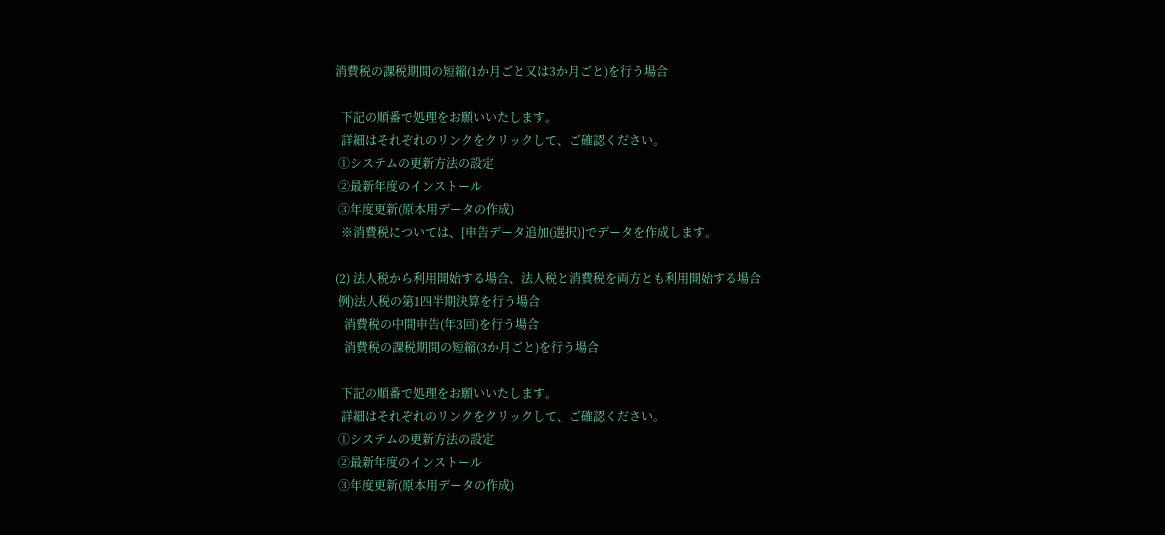消費税の課税期間の短縮(1か月ごと又は3か月ごと)を行う場合

  下記の順番で処理をお願いいたします。
  詳細はそれぞれのリンクをクリックして、ご確認ください。
 ①システムの更新方法の設定
 ②最新年度のインストール
 ③年度更新(原本用データの作成)
  ※消費税については、[申告データ追加(選択)]でデータを作成します。

(2) 法人税から利用開始する場合、法人税と消費税を両方とも利用開始する場合
 例)法人税の第1四半期決算を行う場合
   消費税の中間申告(年3回)を行う場合
   消費税の課税期間の短縮(3か月ごと)を行う場合

  下記の順番で処理をお願いいたします。
  詳細はそれぞれのリンクをクリックして、ご確認ください。
 ①システムの更新方法の設定
 ②最新年度のインストール
 ③年度更新(原本用データの作成)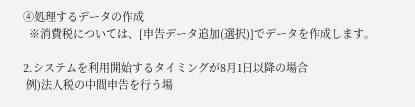④処理するデータの作成
  ※消費税については、[申告データ追加(選択)]でデータを作成します。

2.システムを利用開始するタイミングが8月1日以降の場合
 例)法人税の中間申告を行う場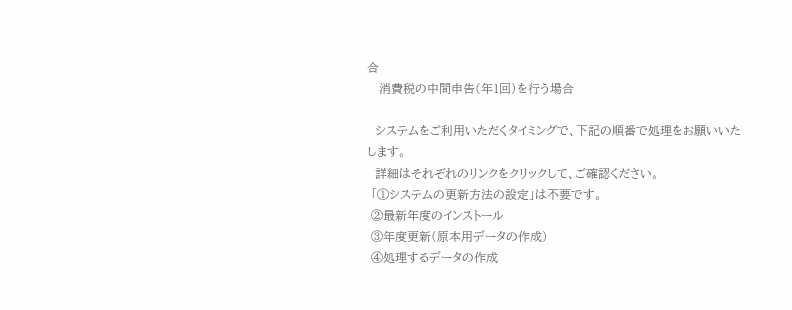合
   消費税の中間申告(年1回)を行う場合

  システムをご利用いただくタイミングで、下記の順番で処理をお願いいたします。
  詳細はそれぞれのリンクをクリックして、ご確認ください。
 「①システムの更新方法の設定」は不要です。
 ②最新年度のインストール
 ③年度更新(原本用データの作成)
 ④処理するデータの作成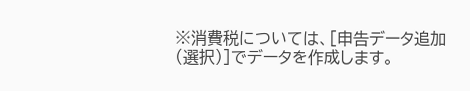※消費税については、[申告データ追加(選択)]でデータを作成します。